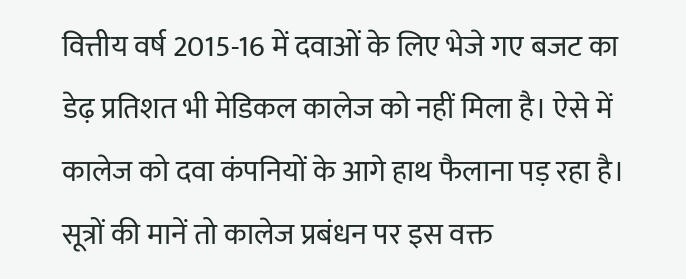वित्तीय वर्ष 2015-16 में दवाओं के लिए भेजे गए बजट का डेढ़ प्रतिशत भी मेडिकल कालेज को नहीं मिला है। ऐसे में कालेज को दवा कंपनियों के आगे हाथ फैलाना पड़ रहा है। सूत्रों की मानें तो कालेज प्रबंधन पर इस वक्त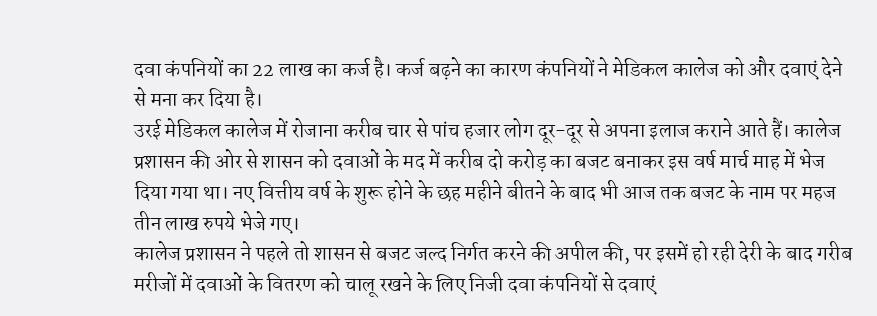दवा कंपनियों का 22 लाख का कर्ज है। कर्ज बढ़ने का कारण कंपनियों ने मेडिकल कालेज को और दवाएं देने से मना कर दिया है।
उरई मेडिकल कालेज में रोजाना करीब चार से पांच हजार लोग दूर-दूर से अपना इलाज कराने आते हैं। कालेज प्रशासन की ओर से शासन को दवाओं के मद में करीब दो करोड़ का बजट बनाकर इस वर्ष मार्च माह में भेज दिया गया था। नए वित्तीय वर्ष के शुरू होने के छह महीने बीतने के बाद भी आज तक बजट के नाम पर महज तीन लाख रुपये भेजे गए।
कालेज प्रशासन ने पहले तो शासन से बजट जल्द निर्गत करने की अपील की, पर इसमें हो रही देरी के बाद गरीब मरीजों में दवाओं के वितरण को चालू रखने के लिए निजी दवा कंपनियों से दवाएं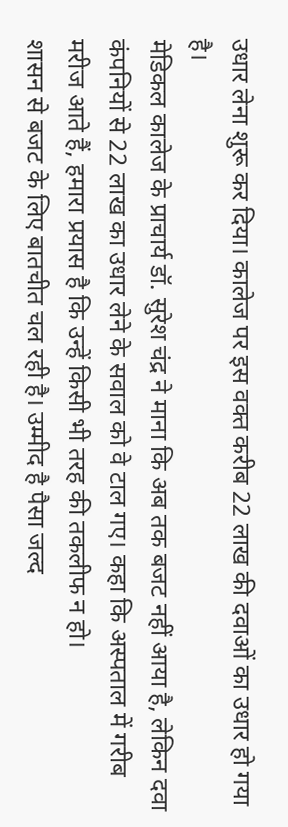उधार लेना शुरू कर दिया। कालेज पर इस वक्त करीब 22 लाख की दवाओं का उधार हो गया है।
मेडिकल कालेज के प्राचार्य डॉ. सुरेश चंद्र ने माना कि अब तक बजट नहीं आया है, लेकिन दवा कंपनियों से 22 लाख का उधार लेने के सवाल को वे टाल गए। कहा कि अस्पताल में गरीब मरीज आते हैं, हमारा प्रयास है कि उन्हें किसी भी तरह की तकलीफ न हो।
शासन से बजट के लिए बातचीत चल रही है। उम्मीद है पैसा जल्द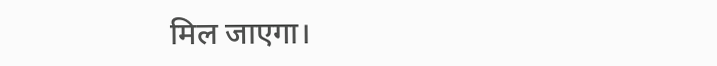मिल जाएगा।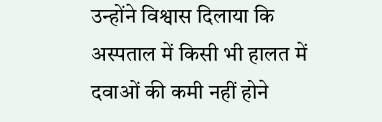उन्होंने विश्वास दिलाया कि अस्पताल में किसी भी हालत में दवाओं की कमी नहीं होने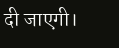दी जाएगी।